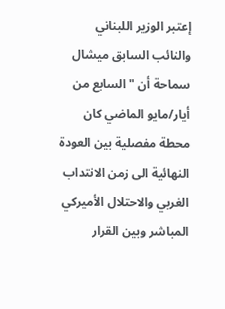إعتبر الوزير اللبناني والنائب السابق ميشال سماحة أن "السابع من أيار/مايو الماضي كان محطة مفصلية بين العودة النهائية الى زمن الانتداب الغربي والاحتلال الأميركي المباشر وبين القرار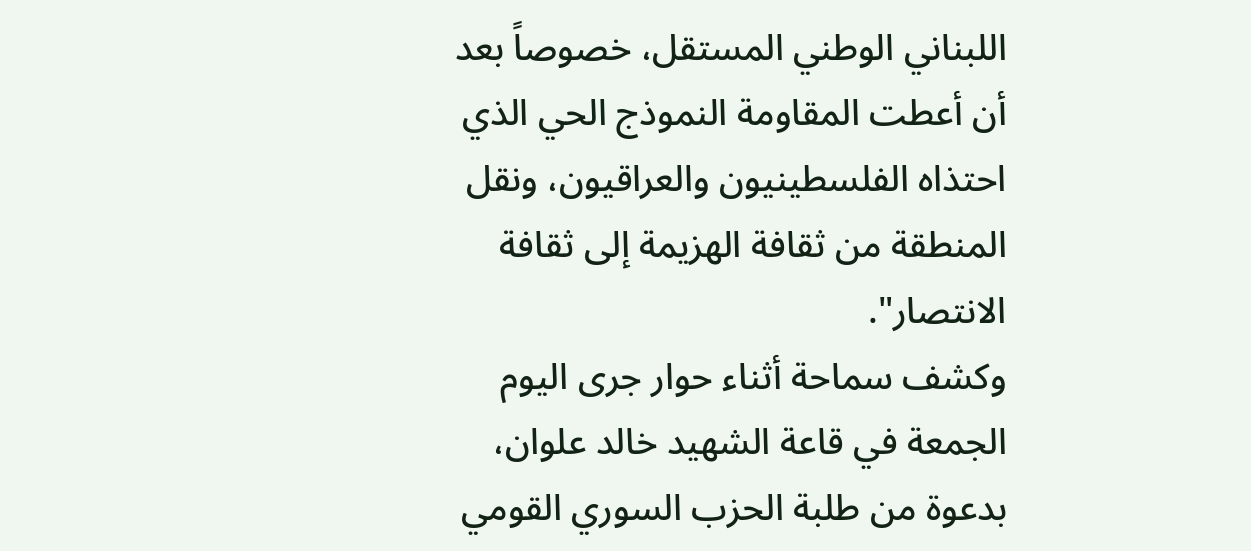اللبناني الوطني المستقل، خصوصاً بعد أن أعطت المقاومة النموذج الحي الذي احتذاه الفلسطينيون والعراقيون، ونقل المنطقة من ثقافة الهزيمة إلى ثقافة الانتصار".
وكشف سماحة أثناء حوار جرى اليوم الجمعة في قاعة الشهيد خالد علوان، بدعوة من طلبة الحزب السوري القومي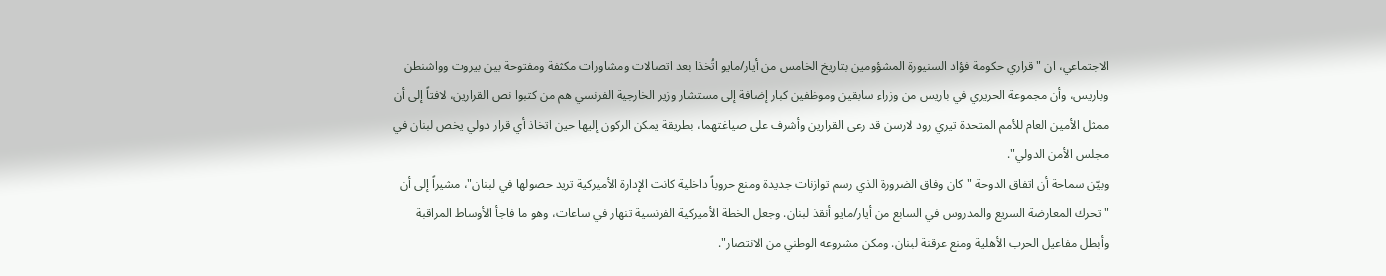الاجتماعي، ان "قراري حكومة فؤاد السنيورة المشؤومين بتاريخ الخامس من أيار/مايو اتُخذا بعد اتصالات ومشاورات مكثفة ومفتوحة بين بيروت وواشنطن وباريس، وأن مجموعة الحريري في باريس من وزراء سابقين وموظفين كبار إضافة إلى مستشار وزير الخارجية الفرنسي هم من كتبوا نص القرارين، لافتاً إلى أن ممثل الأمين العام للأمم المتحدة تيري رود لارسن قد رعى القرارين وأشرف على صياغتهما، بطريقة يمكن الركون إليها حين اتخاذ أي قرار دولي يخص لبنان في مجلس الأمن الدولي".
وبيّن سماحة أن اتفاق الدوحة "كان وفاق الضرورة الذي رسم توازنات جديدة ومنع حروباً داخلية كانت الإدارة الأميركية تريد حصولها في لبنان"، مشيراً إلى أن "تحرك المعارضة السريع والمدروس في السابع من أيار/مايو أنقذ لبنان. وجعل الخطة الأميركية الفرنسية تنهار في ساعات، وهو ما فاجأ الأوساط المراقبة وأبطل مفاعيل الحرب الأهلية ومنع عرقنة لبنان. ومكن مشروعه الوطني من الانتصار".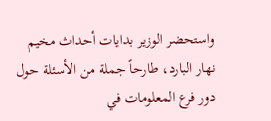واستحضر الوزير بدايات أحداث مخيم نهار البارد، طارحاً جملة من الأسئلة حول دور فرع المعلومات في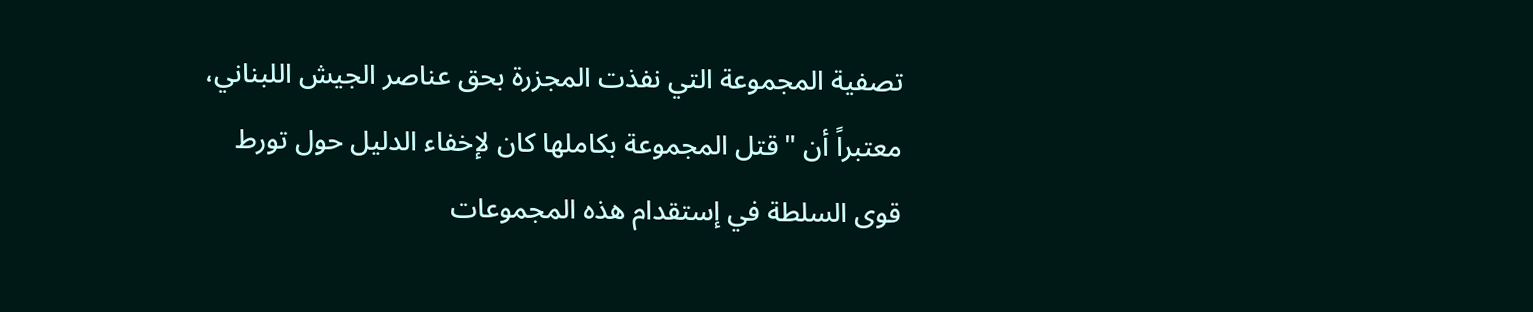تصفية المجموعة التي نفذت المجزرة بحق عناصر الجيش اللبناني، معتبراً أن "قتل المجموعة بكاملها كان لإخفاء الدليل حول تورط قوى السلطة في إستقدام هذه المجموعات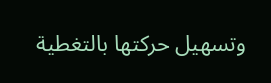وتسهيل حركتها بالتغطية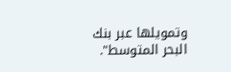وتمويلها عبر بنك البحر المتوسط".